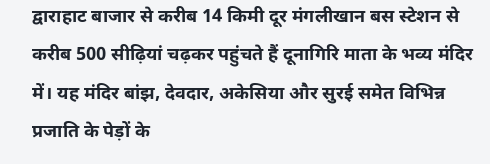द्वाराहाट बाजार से करीब 14 किमी दूर मंगलीखान बस स्टेशन से करीब 500 सीढ़ियां चढ़कर पहुंचते हैं दूनागिरि माता के भव्य मंदिर में। यह मंदिर बांझ, देवदार, अकेसिया और सुरई समेत विभिन्न प्रजाति के पेड़ों के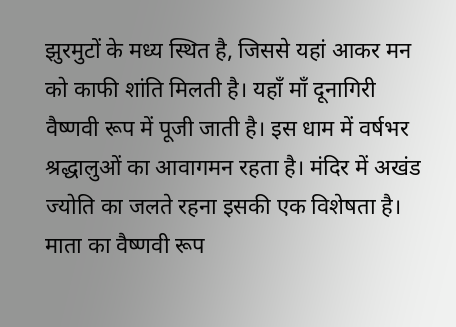झुरमुटों के मध्य स्थित है, जिससे यहां आकर मन को काफी शांति मिलती है। यहाँ माँ दूनागिरी वैष्णवी रूप में पूजी जाती है। इस धाम में वर्षभर श्रद्धालुओं का आवागमन रहता है। मंदिर में अखंड ज्योति का जलते रहना इसकी एक विशेषता है।
माता का वैष्णवी रूप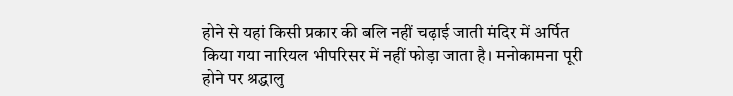होने से यहां किसी प्रकार की बलि नहीं चढ़ाई जाती मंदिर में अर्पित किया गया नारियल भीपरिसर में नहीं फोड़ा जाता है। मनोकामना पूरी होने पर श्रद्धालु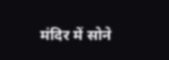मंदिर में सोने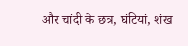और चांदी के छत्र, घंटियां, शंख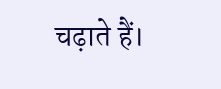चढ़ाते हैं।